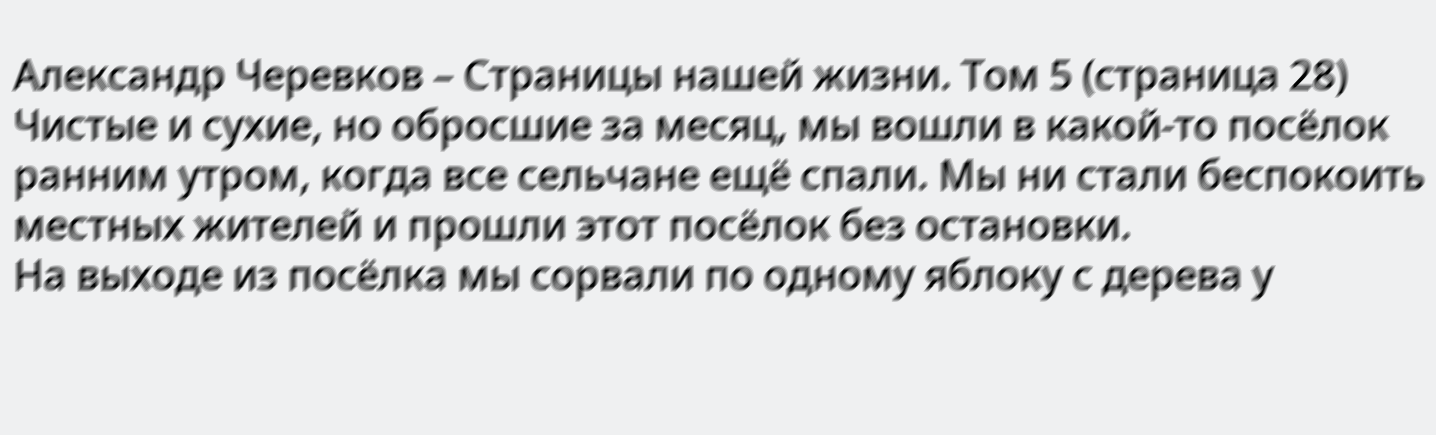Александр Черевков – Страницы нашей жизни. Том 5 (страница 28)
Чистые и сухие, но обросшие за месяц, мы вошли в какой-то посёлок ранним утром, когда все сельчане ещё спали. Мы ни стали беспокоить местных жителей и прошли этот посёлок без остановки.
На выходе из посёлка мы сорвали по одному яблоку с дерева у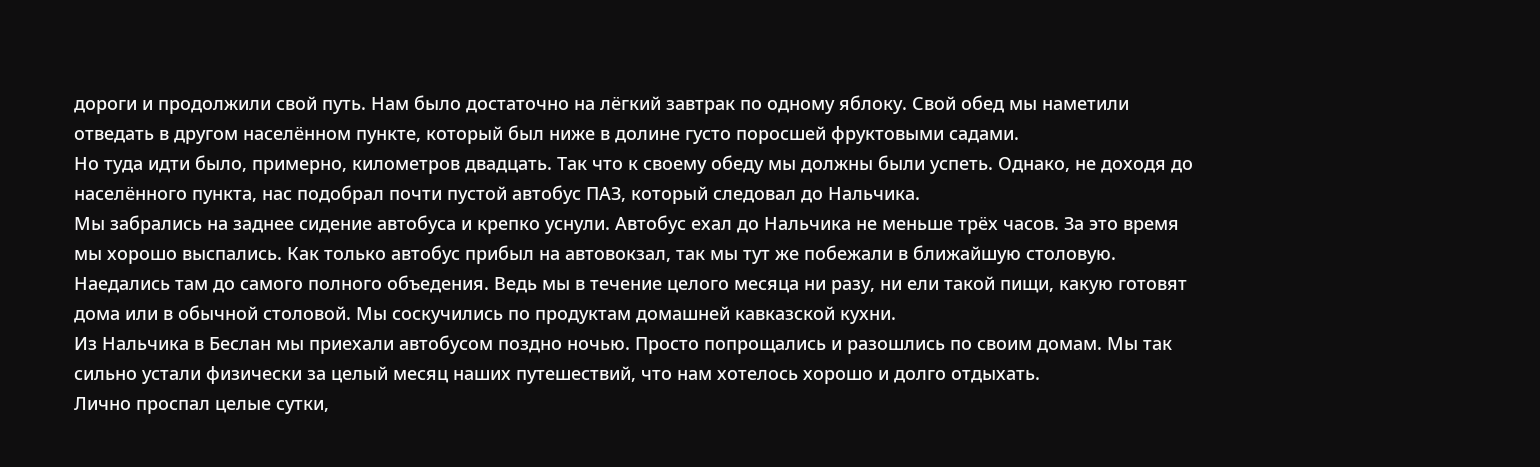дороги и продолжили свой путь. Нам было достаточно на лёгкий завтрак по одному яблоку. Свой обед мы наметили отведать в другом населённом пункте, который был ниже в долине густо поросшей фруктовыми садами.
Но туда идти было, примерно, километров двадцать. Так что к своему обеду мы должны были успеть. Однако, не доходя до населённого пункта, нас подобрал почти пустой автобус ПАЗ, который следовал до Нальчика.
Мы забрались на заднее сидение автобуса и крепко уснули. Автобус ехал до Нальчика не меньше трёх часов. За это время мы хорошо выспались. Как только автобус прибыл на автовокзал, так мы тут же побежали в ближайшую столовую.
Наедались там до самого полного объедения. Ведь мы в течение целого месяца ни разу, ни ели такой пищи, какую готовят дома или в обычной столовой. Мы соскучились по продуктам домашней кавказской кухни.
Из Нальчика в Беслан мы приехали автобусом поздно ночью. Просто попрощались и разошлись по своим домам. Мы так сильно устали физически за целый месяц наших путешествий, что нам хотелось хорошо и долго отдыхать.
Лично проспал целые сутки,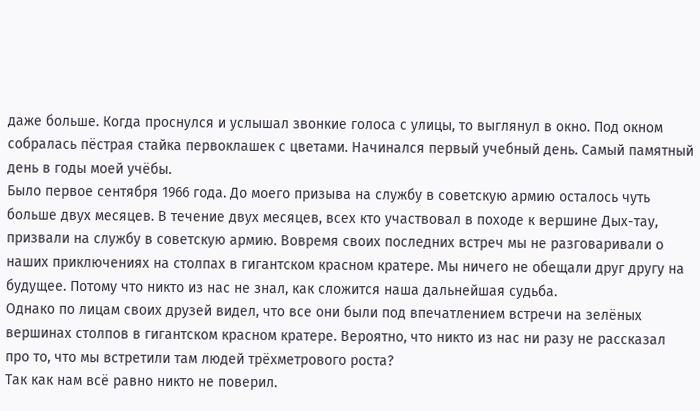даже больше. Когда проснулся и услышал звонкие голоса с улицы, то выглянул в окно. Под окном собралась пёстрая стайка первоклашек с цветами. Начинался первый учебный день. Самый памятный день в годы моей учёбы.
Было первое сентября 1966 года. До моего призыва на службу в советскую армию осталось чуть больше двух месяцев. В течение двух месяцев, всех кто участвовал в походе к вершине Дых-тау, призвали на службу в советскую армию. Вовремя своих последних встреч мы не разговаривали о наших приключениях на столпах в гигантском красном кратере. Мы ничего не обещали друг другу на будущее. Потому что никто из нас не знал, как сложится наша дальнейшая судьба.
Однако по лицам своих друзей видел, что все они были под впечатлением встречи на зелёных вершинах столпов в гигантском красном кратере. Вероятно, что никто из нас ни разу не рассказал про то, что мы встретили там людей трёхметрового роста?
Так как нам всё равно никто не поверил.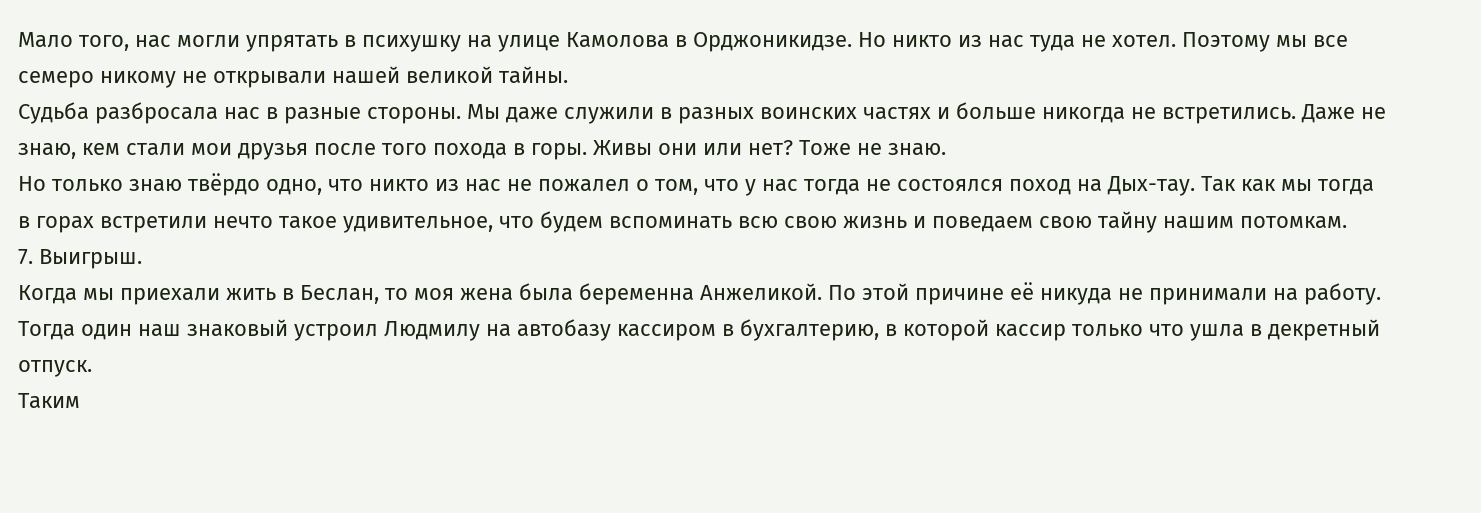Мало того, нас могли упрятать в психушку на улице Камолова в Орджоникидзе. Но никто из нас туда не хотел. Поэтому мы все семеро никому не открывали нашей великой тайны.
Судьба разбросала нас в разные стороны. Мы даже служили в разных воинских частях и больше никогда не встретились. Даже не знаю, кем стали мои друзья после того похода в горы. Живы они или нет? Тоже не знаю.
Но только знаю твёрдо одно, что никто из нас не пожалел о том, что у нас тогда не состоялся поход на Дых-тау. Так как мы тогда в горах встретили нечто такое удивительное, что будем вспоминать всю свою жизнь и поведаем свою тайну нашим потомкам.
7. Выигрыш.
Когда мы приехали жить в Беслан, то моя жена была беременна Анжеликой. По этой причине её никуда не принимали на работу. Тогда один наш знаковый устроил Людмилу на автобазу кассиром в бухгалтерию, в которой кассир только что ушла в декретный отпуск.
Таким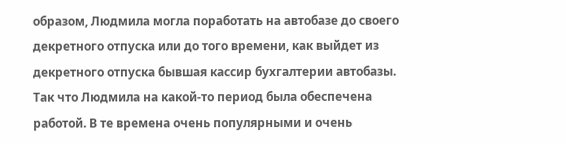образом, Людмила могла поработать на автобазе до своего декретного отпуска или до того времени, как выйдет из декретного отпуска бывшая кассир бухгалтерии автобазы. Так что Людмила на какой-то период была обеспечена работой. В те времена очень популярными и очень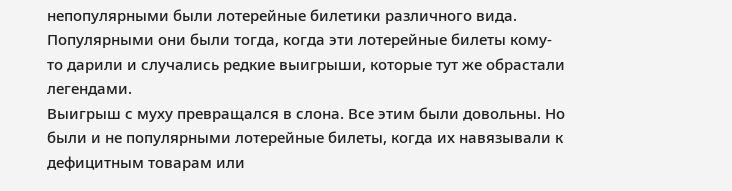непопулярными были лотерейные билетики различного вида. Популярными они были тогда, когда эти лотерейные билеты кому-то дарили и случались редкие выигрыши, которые тут же обрастали легендами.
Выигрыш с муху превращался в слона. Все этим были довольны. Но были и не популярными лотерейные билеты, когда их навязывали к дефицитным товарам или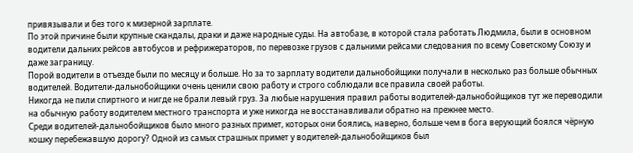привязывали и без того к мизерной зарплате.
По этой причине были крупные скандалы, драки и даже народные суды. На автобазе, в которой стала работать Людмила, были в основном водители дальних рейсов автобусов и рефрижераторов, по перевозке грузов с дальними рейсами следования по всему Советскому Союзу и даже заграницу.
Порой водители в отъезде были по месяцу и больше. Но за то зарплату водители дальнобойщики получали в несколько раз больше обычных водителей. Водители-дальнобойщики очень ценили свою работу и строго соблюдали все правила своей работы.
Никогда не пили спиртного и нигде не брали левый груз. За любые нарушения правил работы водителей-дальнобойщиков тут же переводили на обычную работу водителем местного транспорта и уже никогда не восстанавливали обратно на прежнее место.
Среди водителей-дальнобойщиков было много разных примет, которых они боялись, наверно, больше чем в бога верующий боялся чёрную кошку перебежавшую дорогу? Одной из самых страшных примет у водителей-дальнобойщиков был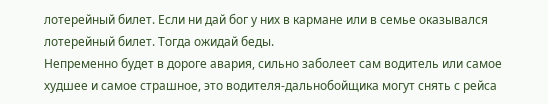лотерейный билет. Если ни дай бог у них в кармане или в семье оказывался лотерейный билет. Тогда ожидай беды.
Непременно будет в дороге авария, сильно заболеет сам водитель или самое худшее и самое страшное, это водителя-дальнобойщика могут снять с рейса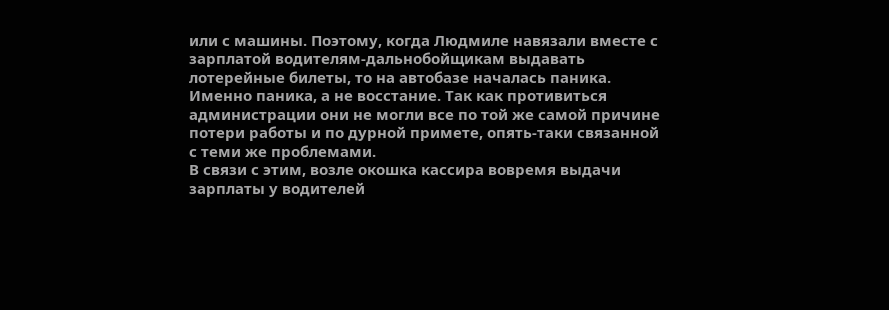или с машины. Поэтому, когда Людмиле навязали вместе с зарплатой водителям-дальнобойщикам выдавать лотерейные билеты, то на автобазе началась паника.
Именно паника, а не восстание. Так как противиться администрации они не могли все по той же самой причине потери работы и по дурной примете, опять-таки связанной с теми же проблемами.
В связи с этим, возле окошка кассира вовремя выдачи зарплаты у водителей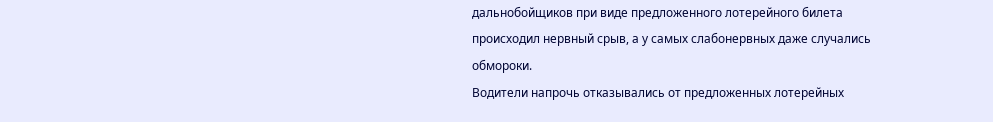дальнобойщиков при виде предложенного лотерейного билета происходил нервный срыв, а у самых слабонервных даже случались обмороки.
Водители напрочь отказывались от предложенных лотерейных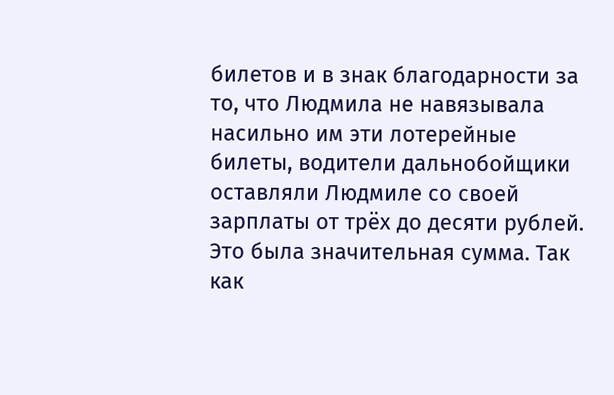билетов и в знак благодарности за то, что Людмила не навязывала насильно им эти лотерейные билеты, водители дальнобойщики оставляли Людмиле со своей зарплаты от трёх до десяти рублей. Это была значительная сумма. Так как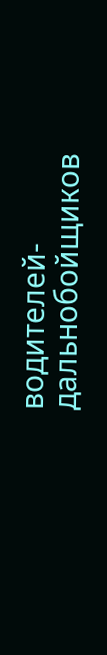водителей-дальнобойщиков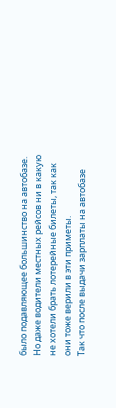было подавляющее большинство на автобазе. Но даже водители местных рейсов ни в какую не хотели брать лотерейные билеты, так как они тоже верили в эти приметы.
Так что после выдачи зарплаты на автобазе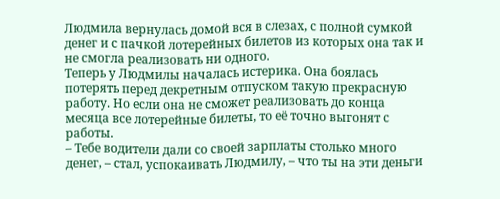Людмила вернулась домой вся в слезах, с полной сумкой денег и с пачкой лотерейных билетов из которых она так и не смогла реализовать ни одного.
Теперь у Людмилы началась истерика. Она боялась потерять перед декретным отпуском такую прекрасную работу. Но если она не сможет реализовать до конца месяца все лотерейные билеты, то её точно выгонят с работы.
– Тебе водители дали со своей зарплаты столько много денег, – стал, успокаивать Людмилу, – что ты на эти деньги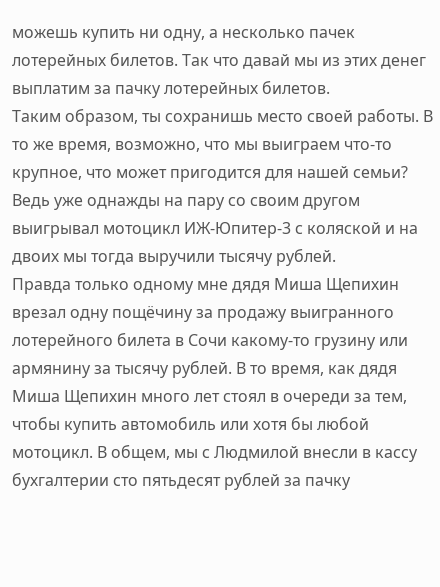можешь купить ни одну, а несколько пачек лотерейных билетов. Так что давай мы из этих денег выплатим за пачку лотерейных билетов.
Таким образом, ты сохранишь место своей работы. В то же время, возможно, что мы выиграем что-то крупное, что может пригодится для нашей семьи? Ведь уже однажды на пару со своим другом выигрывал мотоцикл ИЖ-Юпитер-3 с коляской и на двоих мы тогда выручили тысячу рублей.
Правда только одному мне дядя Миша Щепихин врезал одну пощёчину за продажу выигранного лотерейного билета в Сочи какому-то грузину или армянину за тысячу рублей. В то время, как дядя Миша Щепихин много лет стоял в очереди за тем, чтобы купить автомобиль или хотя бы любой мотоцикл. В общем, мы с Людмилой внесли в кассу бухгалтерии сто пятьдесят рублей за пачку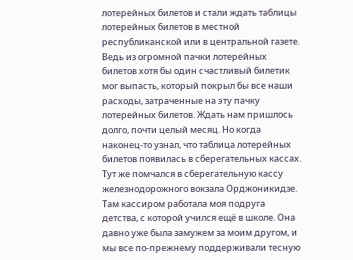лотерейных билетов и стали ждать таблицы лотерейных билетов в местной республиканской или в центральной газете.
Ведь из огромной пачки лотерейных билетов хотя бы один счастливый билетик мог выпасть, который покрыл бы все наши расходы, затраченные на эту пачку лотерейных билетов. Ждать нам пришлось долго, почти целый месяц. Но когда наконец-то узнал, что таблица лотерейных билетов появилась в сберегательных кассах. Тут же помчался в сберегательную кассу железнодорожного вокзала Орджоникидзе.
Там кассиром работала моя подруга детства, с которой учился ещё в школе. Она давно уже была замужем за моим другом, и мы все по-прежнему поддерживали тесную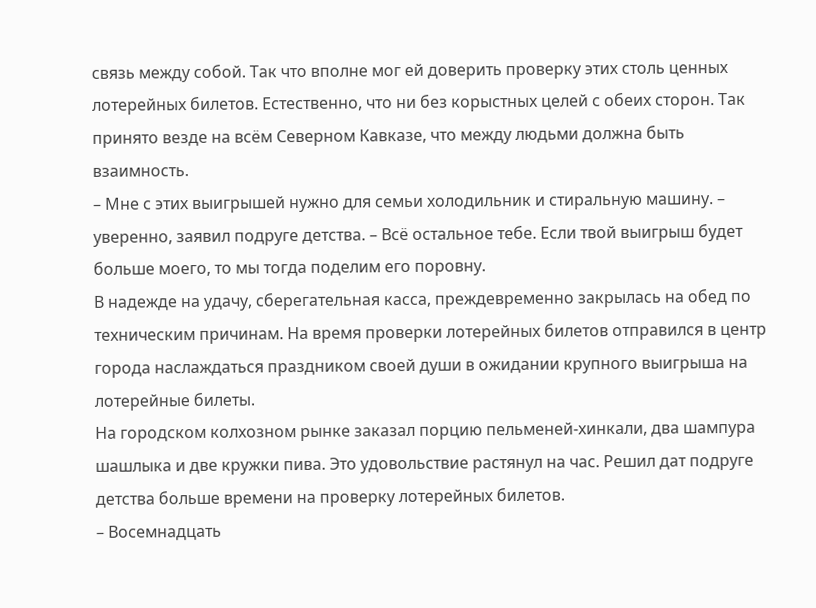связь между собой. Так что вполне мог ей доверить проверку этих столь ценных лотерейных билетов. Естественно, что ни без корыстных целей с обеих сторон. Так принято везде на всём Северном Кавказе, что между людьми должна быть взаимность.
– Мне с этих выигрышей нужно для семьи холодильник и стиральную машину. – уверенно, заявил подруге детства. – Всё остальное тебе. Если твой выигрыш будет больше моего, то мы тогда поделим его поровну.
В надежде на удачу, сберегательная касса, преждевременно закрылась на обед по техническим причинам. На время проверки лотерейных билетов отправился в центр города наслаждаться праздником своей души в ожидании крупного выигрыша на лотерейные билеты.
На городском колхозном рынке заказал порцию пельменей-хинкали, два шампура шашлыка и две кружки пива. Это удовольствие растянул на час. Решил дат подруге детства больше времени на проверку лотерейных билетов.
– Восемнадцать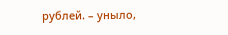рублей. – уныло,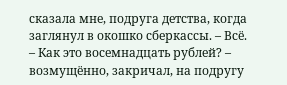сказала мне, подруга детства, когда заглянул в окошко сберкассы. – Всё.
– Как это восемнадцать рублей? – возмущённо, закричал, на подругу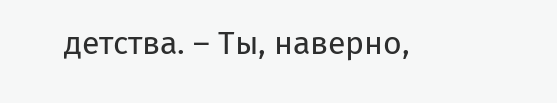детства. – Ты, наверно,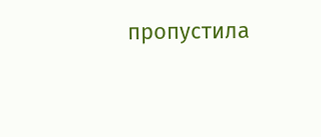пропустила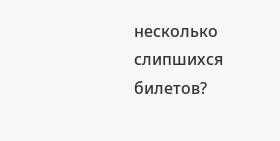несколько слипшихся билетов?